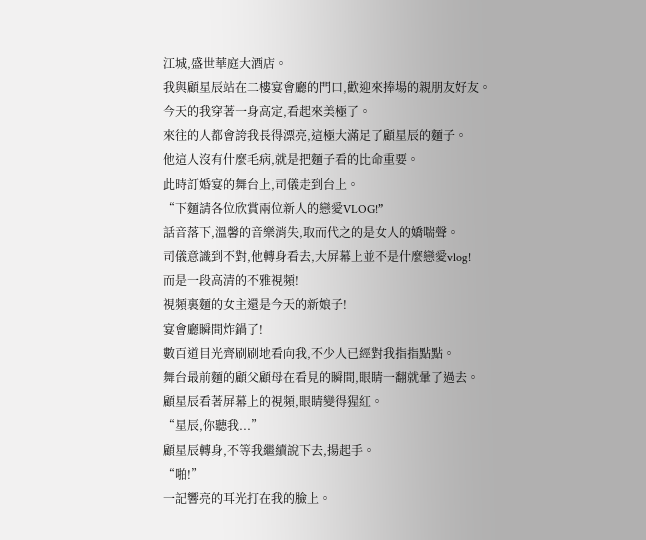江城,盛世華庭大酒店。
我與顧星辰站在二樓宴會廳的門口,歡迎來捧場的親朋友好友。
今天的我穿著一身高定,看起來美極了。
來往的人都會誇我長得漂亮,這極大滿足了顧星辰的麵子。
他這人沒有什麼毛病,就是把麵子看的比命重要。
此時訂婚宴的舞台上,司儀走到台上。
“下麵請各位欣賞兩位新人的戀愛VLOG!”
話音落下,溫馨的音樂消失,取而代之的是女人的嬌喘聲。
司儀意識到不對,他轉身看去,大屏幕上並不是什麼戀愛vlog!
而是一段高清的不雅視頻!
視頻裏麵的女主還是今天的新娘子!
宴會廳瞬間炸鍋了!
數百道目光齊刷刷地看向我,不少人已經對我指指點點。
舞台最前麵的顧父顧母在看見的瞬間,眼睛一翻就暈了過去。
顧星辰看著屏幕上的視頻,眼睛變得猩紅。
“星辰,你聽我...”
顧星辰轉身,不等我繼續說下去,揚起手。
“啪!”
一記響亮的耳光打在我的臉上。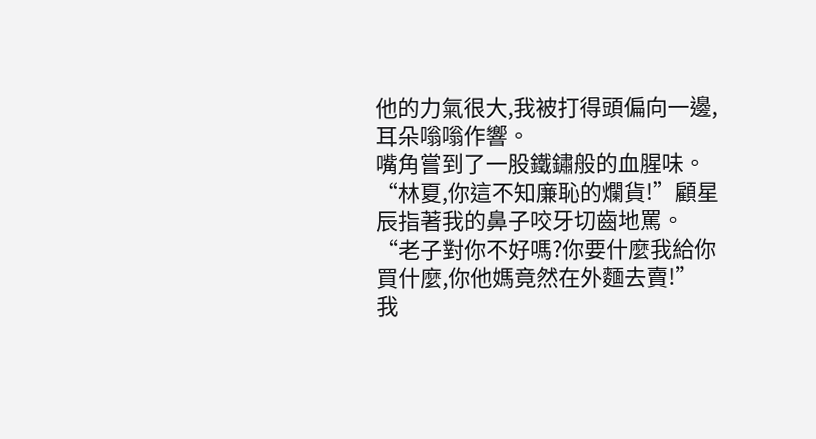他的力氣很大,我被打得頭偏向一邊,耳朵嗡嗡作響。
嘴角嘗到了一股鐵鏽般的血腥味。
“林夏,你這不知廉恥的爛貨!”顧星辰指著我的鼻子咬牙切齒地罵。
“老子對你不好嗎?你要什麼我給你買什麼,你他媽竟然在外麵去賣!”
我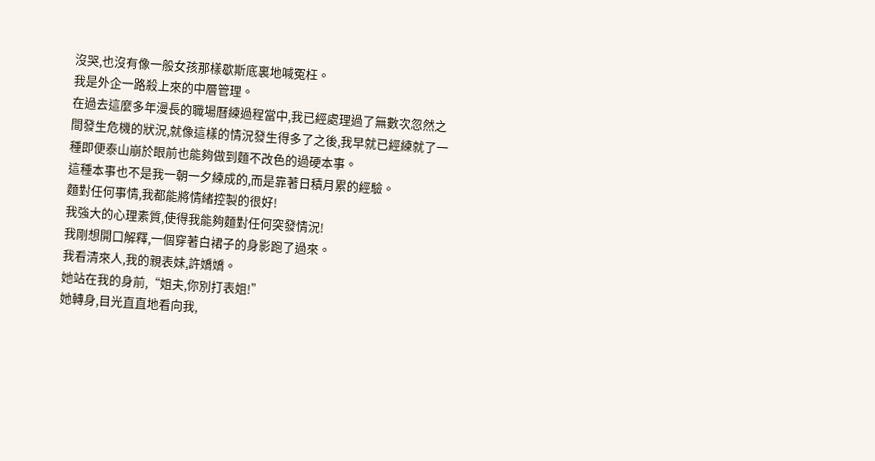沒哭,也沒有像一般女孩那樣歇斯底裏地喊冤枉。
我是外企一路殺上來的中層管理。
在過去這麼多年漫長的職場曆練過程當中,我已經處理過了無數次忽然之間發生危機的狀況,就像這樣的情況發生得多了之後,我早就已經練就了一種即便泰山崩於眼前也能夠做到麵不改色的過硬本事。
這種本事也不是我一朝一夕練成的,而是靠著日積月累的經驗。
麵對任何事情,我都能將情緒控製的很好!
我強大的心理素質,使得我能夠麵對任何突發情況!
我剛想開口解釋,一個穿著白裙子的身影跑了過來。
我看清來人,我的親表妹,許嬌嬌。
她站在我的身前,“姐夫,你別打表姐!”
她轉身,目光直直地看向我,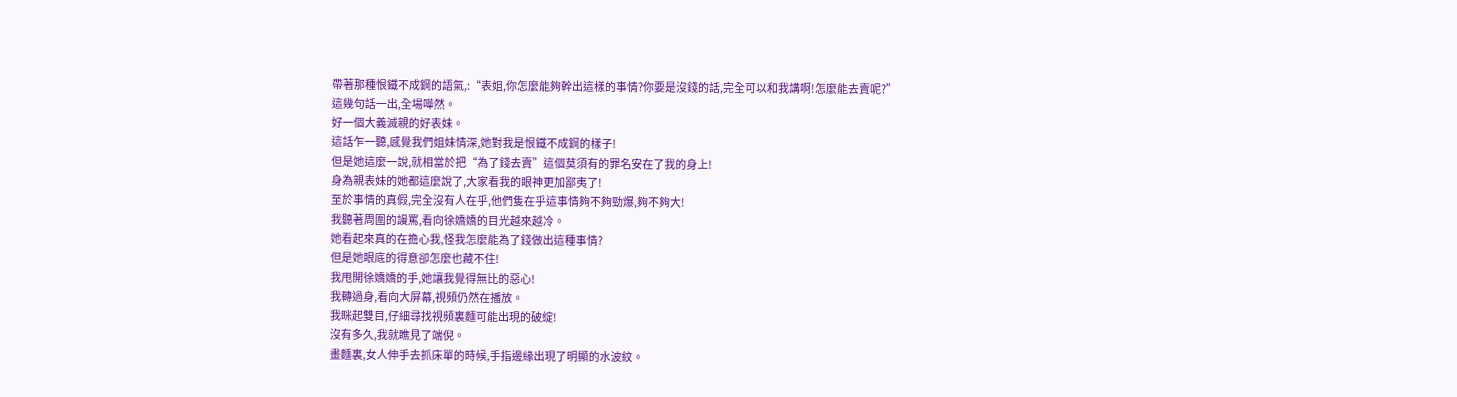帶著那種恨鐵不成鋼的語氣,:“表姐,你怎麼能夠幹出這樣的事情?你要是沒錢的話,完全可以和我講啊!怎麼能去賣呢?”
這幾句話一出,全場嘩然。
好一個大義滅親的好表妹。
這話乍一聽,感覺我們姐妹情深,她對我是恨鐵不成鋼的樣子!
但是她這麼一說,就相當於把“為了錢去賣”這個莫須有的罪名安在了我的身上!
身為親表妹的她都這麼說了,大家看我的眼神更加鄙夷了!
至於事情的真假,完全沒有人在乎,他們隻在乎這事情夠不夠勁爆,夠不夠大!
我聽著周圍的謾罵,看向徐嬌嬌的目光越來越冷。
她看起來真的在擔心我,怪我怎麼能為了錢做出這種事情?
但是她眼底的得意卻怎麼也藏不住!
我甩開徐嬌嬌的手,她讓我覺得無比的惡心!
我轉過身,看向大屏幕,視頻仍然在播放。
我眯起雙目,仔細尋找視頻裏麵可能出現的破綻!
沒有多久,我就瞧見了端倪。
畫麵裏,女人伸手去抓床單的時候,手指邊緣出現了明顯的水波紋。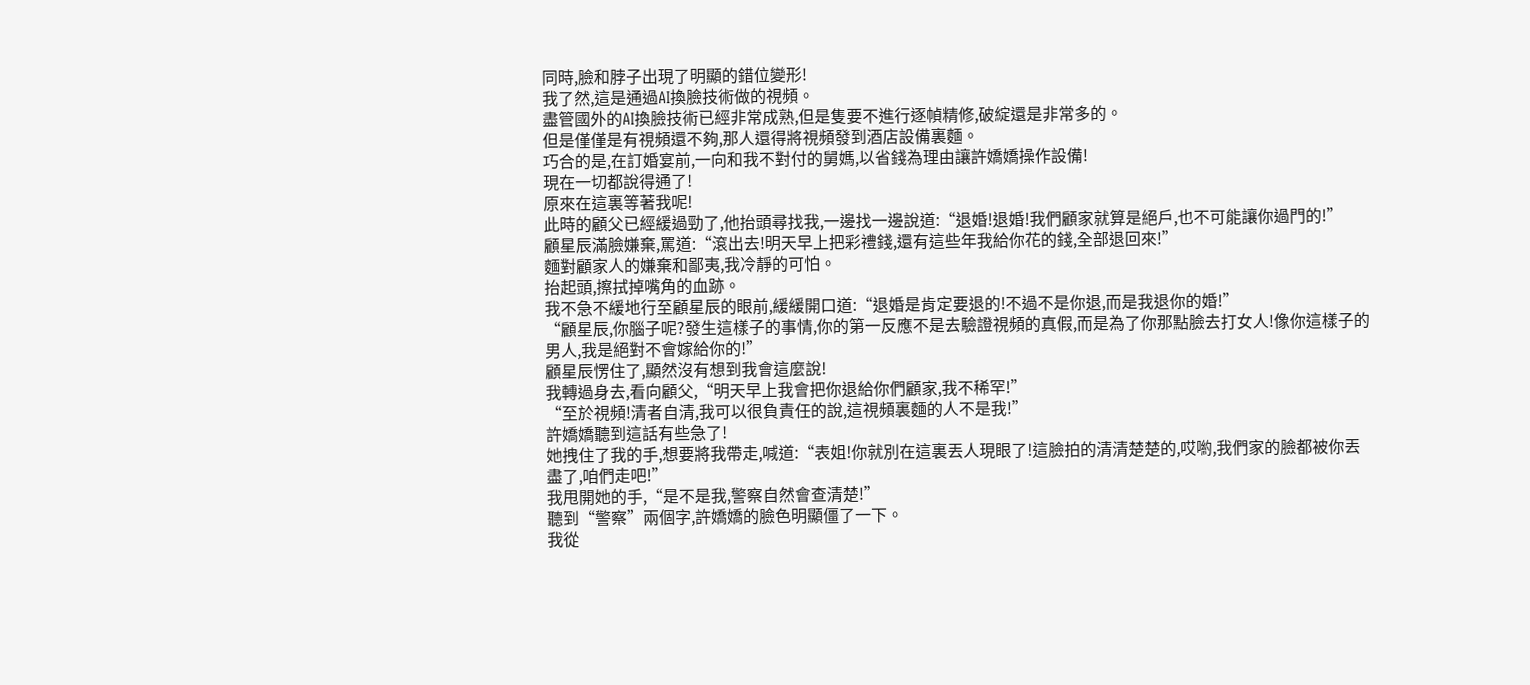同時,臉和脖子出現了明顯的錯位變形!
我了然,這是通過AI換臉技術做的視頻。
盡管國外的AI換臉技術已經非常成熟,但是隻要不進行逐幀精修,破綻還是非常多的。
但是僅僅是有視頻還不夠,那人還得將視頻發到酒店設備裏麵。
巧合的是,在訂婚宴前,一向和我不對付的舅媽,以省錢為理由讓許嬌嬌操作設備!
現在一切都說得通了!
原來在這裏等著我呢!
此時的顧父已經緩過勁了,他抬頭尋找我,一邊找一邊說道:“退婚!退婚!我們顧家就算是絕戶,也不可能讓你過門的!”
顧星辰滿臉嫌棄,罵道:“滾出去!明天早上把彩禮錢,還有這些年我給你花的錢,全部退回來!”
麵對顧家人的嫌棄和鄙夷,我冷靜的可怕。
抬起頭,擦拭掉嘴角的血跡。
我不急不緩地行至顧星辰的眼前,緩緩開口道:“退婚是肯定要退的!不過不是你退,而是我退你的婚!”
“顧星辰,你腦子呢?發生這樣子的事情,你的第一反應不是去驗證視頻的真假,而是為了你那點臉去打女人!像你這樣子的男人,我是絕對不會嫁給你的!”
顧星辰愣住了,顯然沒有想到我會這麼說!
我轉過身去,看向顧父,“明天早上我會把你退給你們顧家,我不稀罕!”
“至於視頻!清者自清,我可以很負責任的說,這視頻裏麵的人不是我!”
許嬌嬌聽到這話有些急了!
她拽住了我的手,想要將我帶走,喊道:“表姐!你就別在這裏丟人現眼了!這臉拍的清清楚楚的,哎喲,我們家的臉都被你丟盡了,咱們走吧!”
我甩開她的手,“是不是我,警察自然會查清楚!”
聽到“警察”兩個字,許嬌嬌的臉色明顯僵了一下。
我從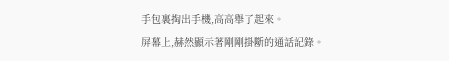手包裏掏出手機,高高舉了起來。
屏幕上,赫然顯示著剛剛掛斷的通話記錄。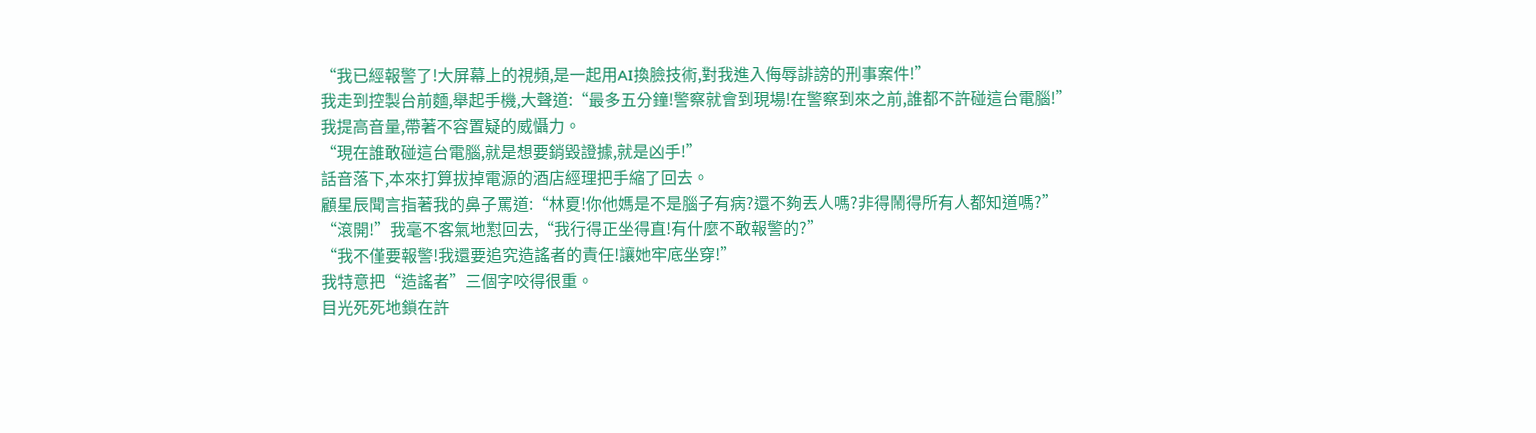“我已經報警了!大屏幕上的視頻,是一起用AI換臉技術,對我進入侮辱誹謗的刑事案件!”
我走到控製台前麵,舉起手機,大聲道:“最多五分鐘!警察就會到現場!在警察到來之前,誰都不許碰這台電腦!”
我提高音量,帶著不容置疑的威懾力。
“現在誰敢碰這台電腦,就是想要銷毀證據,就是凶手!”
話音落下,本來打算拔掉電源的酒店經理把手縮了回去。
顧星辰聞言指著我的鼻子罵道:“林夏!你他媽是不是腦子有病?還不夠丟人嗎?非得鬧得所有人都知道嗎?”
“滾開!”我毫不客氣地懟回去,“我行得正坐得直!有什麼不敢報警的?”
“我不僅要報警!我還要追究造謠者的責任!讓她牢底坐穿!”
我特意把“造謠者”三個字咬得很重。
目光死死地鎖在許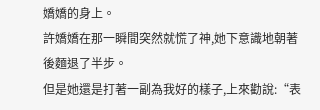嬌嬌的身上。
許嬌嬌在那一瞬間突然就慌了神,她下意識地朝著後麵退了半步。
但是她還是打著一副為我好的樣子,上來勸說:“表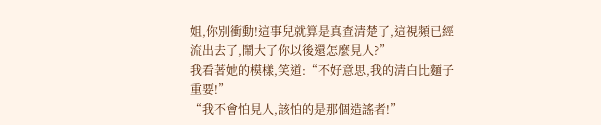姐,你別衝動!這事兒就算是真查清楚了,這視頻已經流出去了,鬧大了你以後還怎麼見人?”
我看著她的模樣,笑道:“不好意思,我的清白比麵子重要!”
“我不會怕見人,該怕的是那個造謠者!”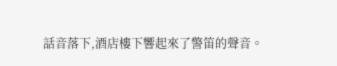話音落下,酒店樓下響起來了警笛的聲音。